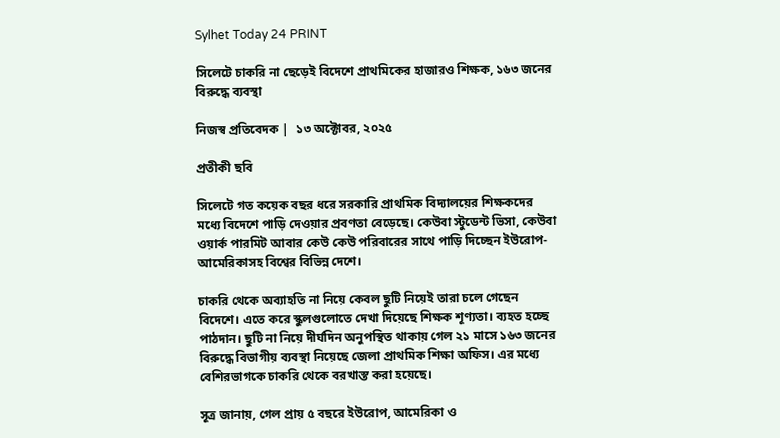Sylhet Today 24 PRINT

সিলেটে চাকরি না ছেড়েই বিদেশে প্রাথমিকের হাজারও শিক্ষক, ১৬৩ জনের বিরুদ্ধে ব্যবস্থা

নিজস্ব প্রতিবেদক |  ১৩ অক্টোবর, ২০২৫

প্রতীকী ছবি

সিলেটে গত কয়েক বছর ধরে সরকারি প্রাথমিক বিদ্যালয়ের শিক্ষকদের মধ্যে বিদেশে পাড়ি দেওয়ার প্রবণতা বেড়েছে। কেউবা স্টুডেন্ট ভিসা, কেউবা ওয়ার্ক পারমিট আবার কেউ কেউ পরিবারের সাথে পাড়ি দিচ্ছেন ইউরোপ-আমেরিকাসহ বিশ্বের বিভিন্ন দেশে।

চাকরি থেকে অব্যাহতি না নিয়ে কেবল ছুটি নিয়েই তারা চলে গেছেন বিদেশে। এতে করে স্কুলগুলোতে দেখা দিয়েছে শিক্ষক শূণ্যতা। ব্যহত হচ্ছে পাঠদান। ছুটি না নিয়ে দীর্ঘদিন অনুপস্থিত থাকায় গেল ২১ মাসে ১৬৩ জনের বিরুদ্ধে বিভাগীয় ব্যবস্থা নিয়েছে জেলা প্রাথমিক শিক্ষা অফিস। এর মধ্যে বেশিরভাগকে চাকরি থেকে বরখাস্ত করা হয়েছে।

সূত্র জানায়, গেল প্রায় ৫ বছরে ইউরোপ, আমেরিকা ও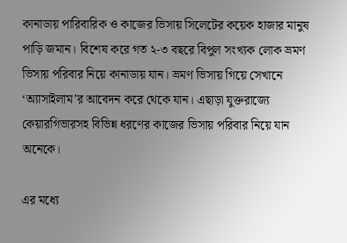কানাডায় পারিবারিক ও কাজের ভিসায় সিলেটের কয়েক হাজার মানুষ পাড়ি জমান। বিশেষ করে গত ২-৩ বছরে বিপুল সংখ্যক লোক ভ্রমণ ভিসায় পরিবার নিয়ে কানাডায় যান। ভ্রমণ ভিসায় গিয়ে সেখানে ‘অ্যাসাইলাম’র আবেদন করে থেকে যান। এছাড়া যুক্তরাজ্যে কেয়ারগিভারসহ বিভিন্ন ধরণের কাজের ভিসায় পরিবার নিয়ে যান অনেকে।

এর মধ্যে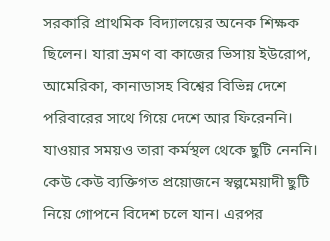সরকারি প্রাথমিক বিদ্যালয়ের অনেক শিক্ষক ছিলেন। যারা ভ্রমণ বা কাজের ভিসায় ইউরোপ, আমেরিকা, কানাডাসহ বিশ্বের বিভিন্ন দেশে পরিবারের সাথে গিয়ে দেশে আর ফিরেননি। যাওয়ার সময়ও তারা কর্মস্থল থেকে ছুটি নেননি। কেউ কেউ ব্যক্তিগত প্রয়োজনে স্বল্পমেয়াদী ছুটি নিয়ে গোপনে বিদেশ চলে যান। এরপর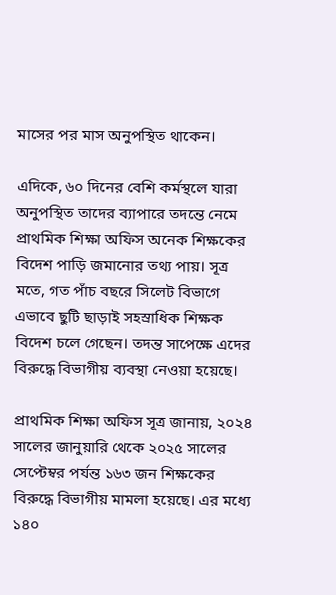মাসের পর মাস অনুপস্থিত থাকেন।

এদিকে, ৬০ দিনের বেশি কর্মস্থলে যারা অনুপস্থিত তাদের ব্যাপারে তদন্তে নেমে প্রাথমিক শিক্ষা অফিস অনেক শিক্ষকের বিদেশ পাড়ি জমানোর তথ্য পায়। সূত্র মতে, গত পাঁচ বছরে সিলেট বিভাগে এভাবে ছুটি ছাড়াই সহস্রাধিক শিক্ষক বিদেশ চলে গেছেন। তদন্ত সাপেক্ষে এদের বিরুদ্ধে বিভাগীয় ব্যবস্থা নেওয়া হয়েছে।

প্রাথমিক শিক্ষা অফিস সূত্র জানায়, ২০২৪ সালের জানুয়ারি থেকে ২০২৫ সালের সেপ্টেম্বর পর্যন্ত ১৬৩ জন শিক্ষকের বিরুদ্ধে বিভাগীয় মামলা হয়েছে। এর মধ্যে ১৪০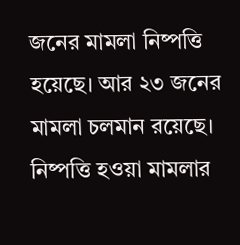জনের মামলা নিষ্পত্তি হয়েছে। আর ২৩ জনের মামলা চলমান রয়েছে। নিষ্পত্তি হওয়া মামলার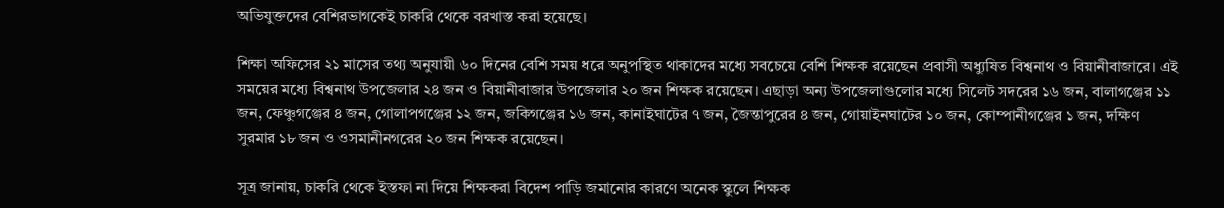অভিযুক্তদের বেশিরভাগকেই চাকরি থেকে বরখাস্ত করা হয়েছে।

শিক্ষা অফিসের ২১ মাসের তথ্য অনুযায়ী ৬০ দিনের বেশি সময় ধরে অনুপস্থিত থাকাদের মধ্যে সবচেয়ে বেশি শিক্ষক রয়েছেন প্রবাসী অধ্যুষিত বিশ্বনাথ ও বিয়ানীবাজারে। এই সময়ের মধ্যে বিশ্বনাথ উপজেলার ২৪ জন ও বিয়ানীবাজার উপজেলার ২০ জন শিক্ষক রয়েছেন। এছাড়া অন্য উপজেলাগুলোর মধ্যে সিলেট সদরের ১৬ জন, বালাগঞ্জের ১১ জন, ফেঞ্চুগঞ্জের ৪ জন, গোলাপগঞ্জের ১২ জন, জকিগঞ্জের ১৬ জন, কানাইঘাটের ৭ জন, জৈন্তাপুরের ৪ জন, গোয়াইনঘাটের ১০ জন, কোম্পানীগঞ্জের ১ জন, দক্ষিণ সুরমার ১৮ জন ও ওসমানীনগরের ২০ জন শিক্ষক রয়েছেন।

সূত্র জানায়, চাকরি থেকে ইস্তফা না দিয়ে শিক্ষকরা বিদেশ পাড়ি জমানোর কারণে অনেক স্কুলে শিক্ষক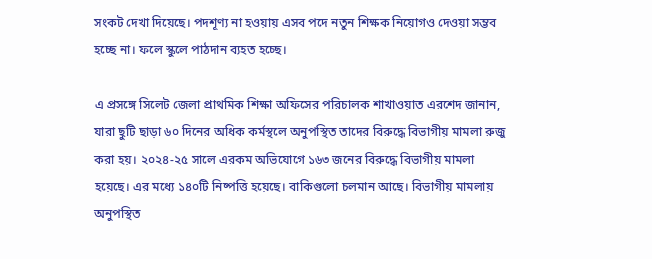সংকট দেখা দিয়েছে। পদশূণ্য না হওয়ায় এসব পদে নতুন শিক্ষক নিয়োগও দেওয়া সম্ভব হচ্ছে না। ফলে স্কুলে পাঠদান ব্যহত হচ্ছে।

এ প্রসঙ্গে সিলেট জেলা প্রাথমিক শিক্ষা অফিসের পরিচালক শাখাওয়াত এরশেদ জানান, যারা ছুটি ছাড়া ৬০ দিনের অধিক কর্মস্থলে অনুপস্থিত তাদের বিরুদ্ধে বিভাগীয় মামলা রুজু করা হয়। ২০২৪-২৫ সালে এরকম অভিযোগে ১৬৩ জনের বিরুদ্ধে বিভাগীয় মামলা হয়েছে। এর মধ্যে ১৪০টি নিষ্পত্তি হয়েছে। বাকিগুলো চলমান আছে। বিভাগীয় মামলায় অনুপস্থিত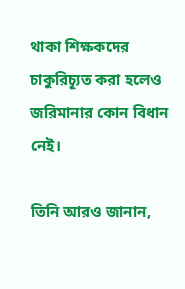থাকা শিক্ষকদের চাকুরিচ্যূত করা হলেও জরিমানার কোন বিধান নেই।

তিনি আরও জানান,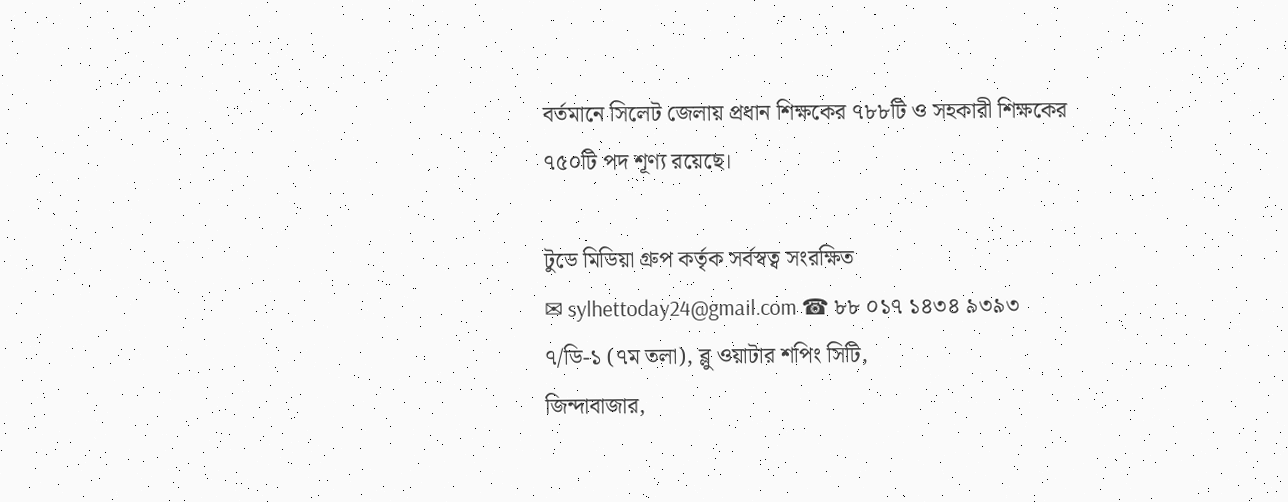বর্তমানে সিলেট জেলায় প্রধান শিক্ষকের ৭৮৮টি ও সহকারী শিক্ষকের ৭৫০টি পদ শূণ্য রয়েছে।

টুডে মিডিয়া গ্রুপ কর্তৃক সর্বস্বত্ব সংরক্ষিত
✉ sylhettoday24@gmail.com ☎ ৮৮ ০১৭ ১৪৩৪ ৯৩৯৩
৭/ডি-১ (৭ম তলা), ব্লু ওয়াটার শপিং সিটি,
জিন্দাবাজার,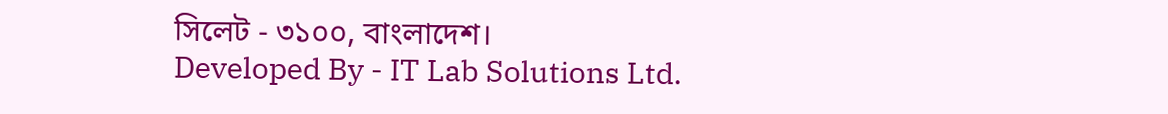সিলেট - ৩১০০, বাংলাদেশ।
Developed By - IT Lab Solutions Ltd.